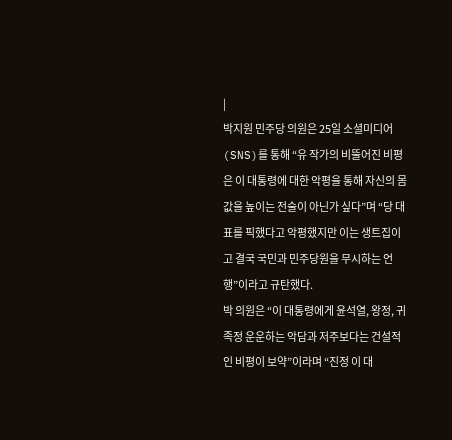|
박지원 민주당 의원은 25일 소셜미디어(SNS)를 통해 “유 작가의 비뚤어진 비평은 이 대통령에 대한 악평을 통해 자신의 몸값을 높이는 전술이 아닌가 싶다”며 “당 대표를 픽했다고 악평했지만 이는 생트집이고 결국 국민과 민주당원을 무시하는 언행”이라고 규탄했다.
박 의원은 “이 대통령에게 윤석열, 왕정, 귀족정 운운하는 악담과 저주보다는 건설적인 비평이 보약”이라며 “진정 이 대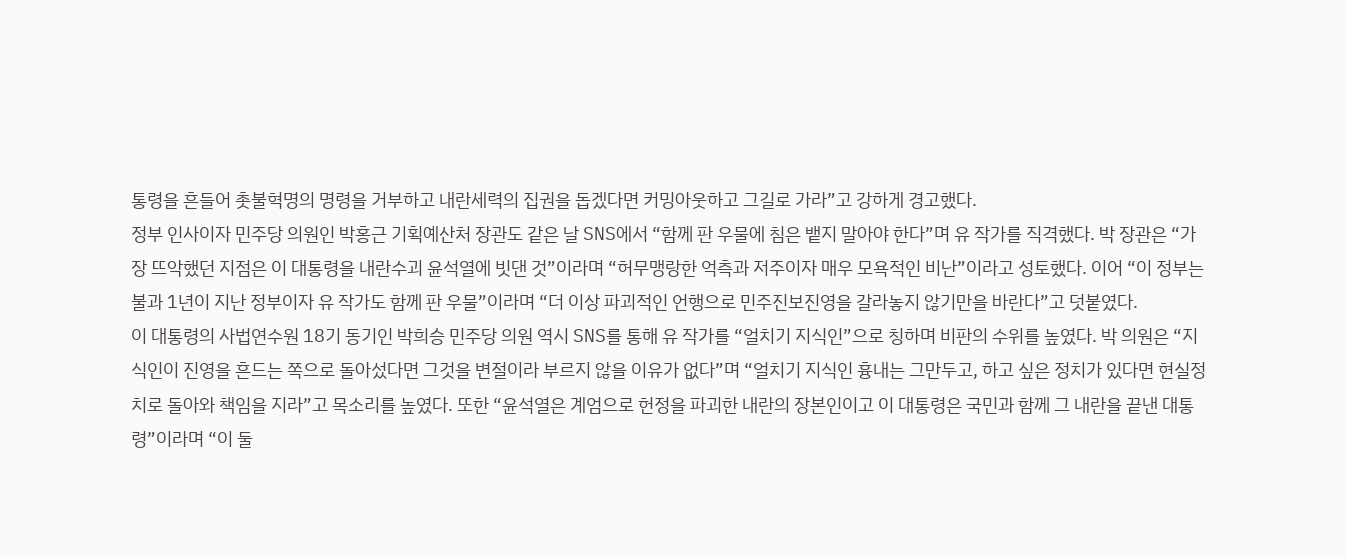통령을 흔들어 촛불혁명의 명령을 거부하고 내란세력의 집권을 돕겠다면 커밍아웃하고 그길로 가라”고 강하게 경고했다.
정부 인사이자 민주당 의원인 박홍근 기획예산처 장관도 같은 날 SNS에서 “함께 판 우물에 침은 뱉지 말아야 한다”며 유 작가를 직격했다. 박 장관은 “가장 뜨악했던 지점은 이 대통령을 내란수괴 윤석열에 빗댄 것”이라며 “허무맹랑한 억측과 저주이자 매우 모욕적인 비난”이라고 성토했다. 이어 “이 정부는 불과 1년이 지난 정부이자 유 작가도 함께 판 우물”이라며 “더 이상 파괴적인 언행으로 민주진보진영을 갈라놓지 않기만을 바란다”고 덧붙였다.
이 대통령의 사법연수원 18기 동기인 박희승 민주당 의원 역시 SNS를 통해 유 작가를 “얼치기 지식인”으로 칭하며 비판의 수위를 높였다. 박 의원은 “지식인이 진영을 흔드는 쪽으로 돌아섰다면 그것을 변절이라 부르지 않을 이유가 없다”며 “얼치기 지식인 흉내는 그만두고, 하고 싶은 정치가 있다면 현실정치로 돌아와 책임을 지라”고 목소리를 높였다. 또한 “윤석열은 계엄으로 헌정을 파괴한 내란의 장본인이고 이 대통령은 국민과 함께 그 내란을 끝낸 대통령”이라며 “이 둘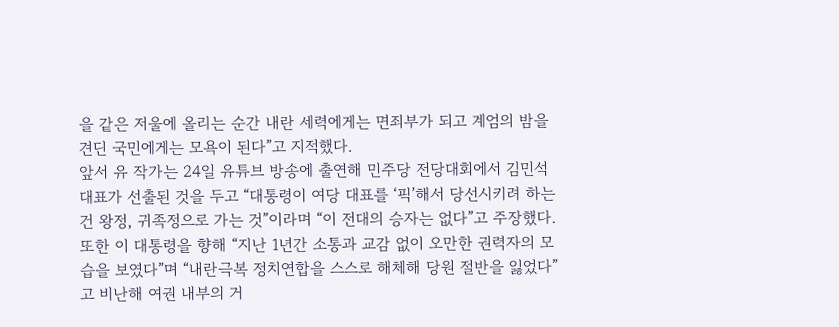을 같은 저울에 올리는 순간 내란 세력에게는 면죄부가 되고 계엄의 밤을 견딘 국민에게는 모욕이 된다”고 지적했다.
앞서 유 작가는 24일 유튜브 방송에 출연해 민주당 전당대회에서 김민석 대표가 선출된 것을 두고 “대통령이 여당 대표를 ‘픽’해서 당선시키려 하는 건 왕정, 귀족정으로 가는 것”이라며 “이 전대의 승자는 없다”고 주장했다. 또한 이 대통령을 향해 “지난 1년간 소통과 교감 없이 오만한 권력자의 모습을 보였다”며 “내란극복 정치연합을 스스로 해체해 당원 절반을 잃었다”고 비난해 여권 내부의 거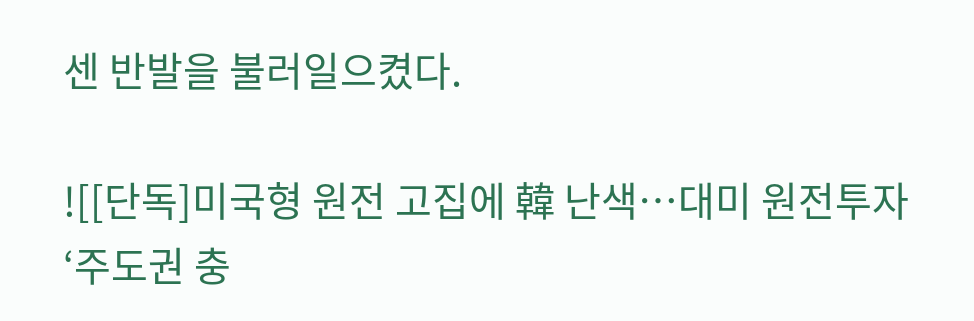센 반발을 불러일으켰다.

![[단독]미국형 원전 고집에 韓 난색…대미 원전투자 ‘주도권 충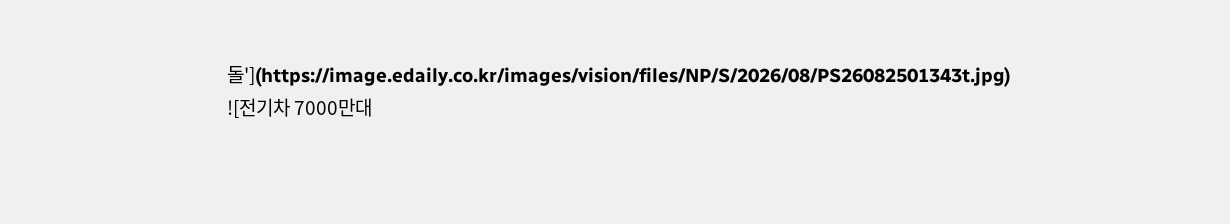돌'](https://image.edaily.co.kr/images/vision/files/NP/S/2026/08/PS26082501343t.jpg)
![전기차 7000만대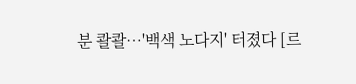분 콸콸…'백색 노다지' 터졌다 [르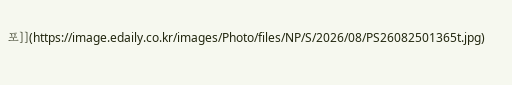포]](https://image.edaily.co.kr/images/Photo/files/NP/S/2026/08/PS26082501365t.jpg)